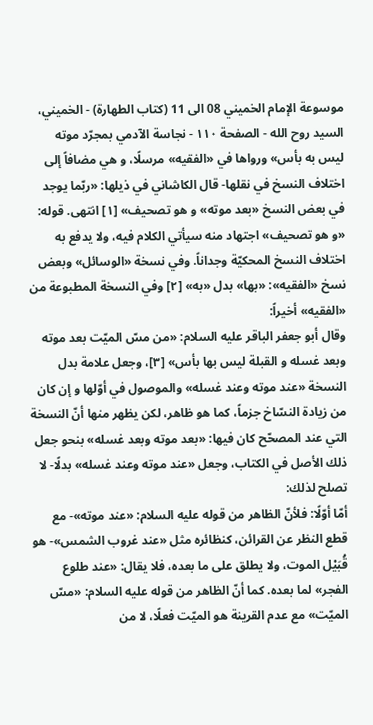موسوعة الإمام الخميني 08 الى 11 (كتاب الطهارة) - الخميني، السيد روح الله - الصفحة ١١٠ - نجاسة الآدمي بمجرّد موته
ليس به بأس» ورواها في «الفقيه» مرسلًا، و هي مضافاً إلى اختلاف النسخ في نقلها- قال الكاشاني في ذيلها: «ربّما يوجد في بعض النسخ «بعد موته» و هو تصحيف» [١] انتهى. قوله: «و هو تصحيف» اجتهاد منه سيأتي الكلام فيه، ولا يدفع به اختلاف النسخ المحكيّة وجداناً. وفي نسخة «الوسائل» وبعض نسخ «الفقيه»: «بها» بدل «به» [٢] وفي النسخة المطبوعة من «الفقيه» أخيراً:
وقال أبو جعفر الباقر عليه السلام: «من مسّ الميّت بعد موته وبعد غسله و القبلة ليس بها بأس» [٣]، وجعل علامة بدل النسخة «عند موته وعند غسله» والموصول في أوّلها و إن كان من زيادة النسّاخ جزماً، كما هو ظاهر، لكن يظهر منها أنّ النسخة التي عند المصحّح كان فيها: «بعد موته وبعد غسله» بنحو جعل ذلك الأصل في الكتاب، وجعل «عند موته وعند غسله» بدلًا- لا تصلح لذلك:
أمّا أوّلًا: فلأنّ الظاهر من قوله عليه السلام: «عند موته»- مع قطع النظر عن القرائن، كنظائره مثل «عند غروب الشمس»- هو قُبَيْل الموت، ولا يطلق على ما بعده، فلا يقال: «عند طلوع الفجر» لما بعده. كما أنّ الظاهر من قوله عليه السلام: «مسّ الميّت» مع عدم القرينة هو الميّت فعلًا، لا من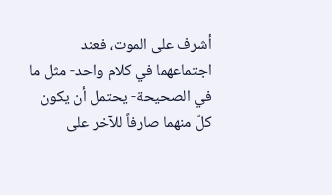أشرف على الموت، فعند اجتماعهما في كلام واحد- مثل ما في الصحيحة- يحتمل أن يكون كلّ منهما صارفاً للآخر على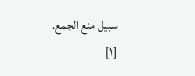سبيل منع الجمع.
[١]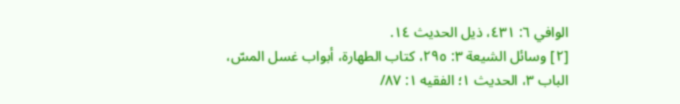الوافي ٦: ٤٣١، ذيل الحديث ١٤.
[٢] وسائل الشيعة ٣: ٢٩٥، كتاب الطهارة، أبواب غسل المسّ، الباب ٣، الحديث ١؛ الفقيه ١: ٨٧/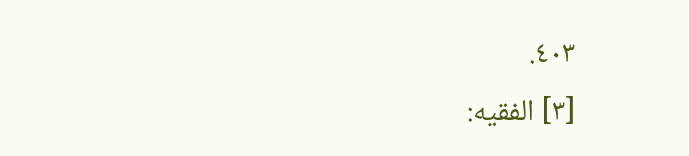٤٠٣.
[٣] الفقيه: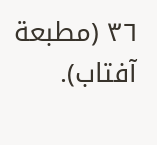٣٦ (مطبعة آفتاب).